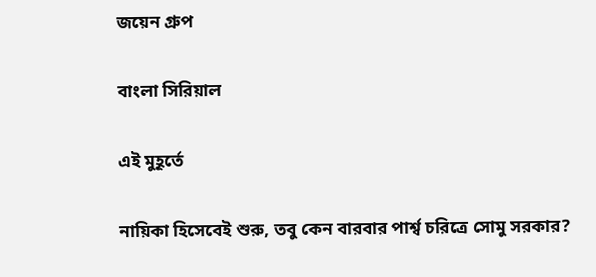জয়েন গ্রুপ

বাংলা সিরিয়াল

এই মুহূর্তে

নায়িকা হিসেবেই শুরু, তবু কেন বারবার পার্শ্ব চরিত্রে সোমু সরকার?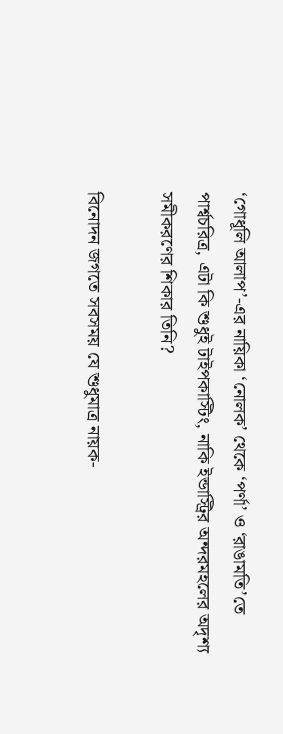‘গোধূলি আলাপ’-এর নায়িকা ‘নোলক’ থেকে ‘পর্ণা’ ও ‘রাঙামতি’তে পার্শ্বচরিত্র, এটা কি শুধুই টাইপকাস্টিং, নাকি ইন্ডাস্ট্রির অন্দরমহলের অদৃশ্য সমীকরণের শিকার তিনি?

বিনোদন জগতে সবসময় যে শুধুমাত্র নায়ক-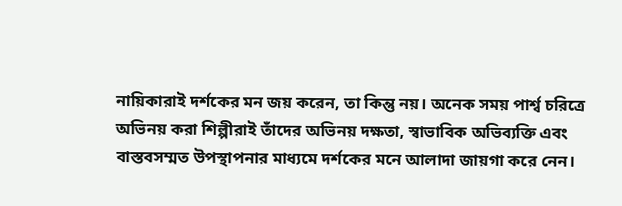নায়িকারাই দর্শকের মন জয় করেন, তা কিন্তু নয়। অনেক সময় পার্শ্ব চরিত্রে অভিনয় করা শিল্পীরাই তাঁদের অভিনয় দক্ষতা, স্বাভাবিক অভিব্যক্তি এবং বাস্তবসম্মত উপস্থাপনার মাধ্যমে দর্শকের মনে আলাদা জায়গা করে নেন।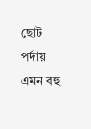ছোট পর্দায় এমন বহু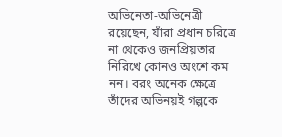অভিনেতা-অভিনেত্রী রয়েছেন, যাঁরা প্রধান চরিত্রে না থেকেও জনপ্রিয়তার নিরিখে কোনও অংশে কম নন। বরং অনেক ক্ষেত্রে তাঁদের অভিনয়ই গল্পকে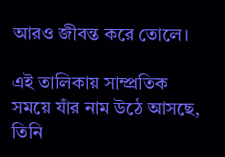আরও জীবন্ত করে তোলে।

এই তালিকায় সাম্প্রতিক সময়ে যাঁর নাম উঠে আসছে, তিনি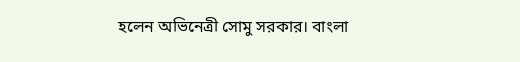হলেন অভিনেত্রী সোমু সরকার। বাংলা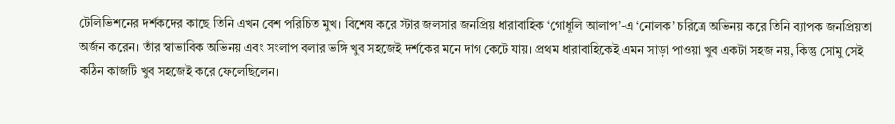টেলিভিশনের দর্শকদের কাছে তিনি এখন বেশ পরিচিত মুখ। বিশেষ করে স্টার জলসার জনপ্রিয় ধারাবাহিক ‘গোধূলি আলাপ’-এ ‘নোলক’ চরিত্রে অভিনয় করে তিনি ব্যাপক জনপ্রিয়তা অর্জন করেন। তাঁর স্বাভাবিক অভিনয় এবং সংলাপ বলার ভঙ্গি খুব সহজেই দর্শকের মনে দাগ কেটে যায়। প্রথম ধারাবাহিকেই এমন সাড়া পাওয়া খুব একটা সহজ নয়, কিন্তু সোমু সেই কঠিন কাজটি খুব সহজেই করে ফেলেছিলেন।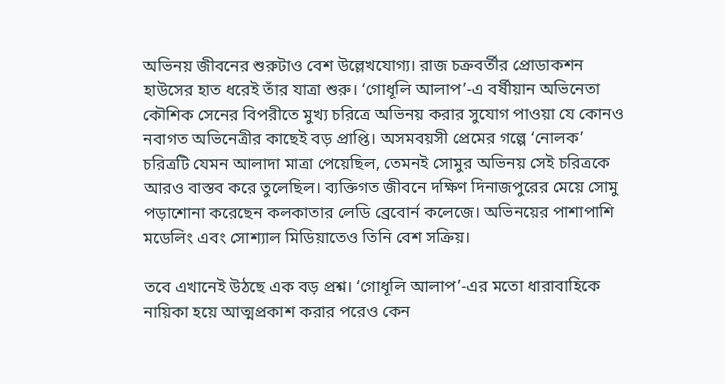অভিনয় জীবনের শুরুটাও বেশ উল্লেখযোগ্য। রাজ চক্রবর্তীর প্রোডাকশন হাউসের হাত ধরেই তাঁর যাত্রা শুরু। ‘গোধূলি আলাপ’-এ বর্ষীয়ান অভিনেতা কৌশিক সেনের বিপরীতে মুখ্য চরিত্রে অভিনয় করার সুযোগ পাওয়া যে কোনও নবাগত অভিনেত্রীর কাছেই বড় প্রাপ্তি। অসমবয়সী প্রেমের গল্পে ‘নোলক’ চরিত্রটি যেমন আলাদা মাত্রা পেয়েছিল, তেমনই সোমুর অভিনয় সেই চরিত্রকে আরও বাস্তব করে তুলেছিল। ব্যক্তিগত জীবনে দক্ষিণ দিনাজপুরের মেয়ে সোমু পড়াশোনা করেছেন কলকাতার লেডি ব্রেবোর্ন কলেজে। অভিনয়ের পাশাপাশি মডেলিং এবং সোশ্যাল মিডিয়াতেও তিনি বেশ সক্রিয়।

তবে এখানেই উঠছে এক বড় প্রশ্ন। ‘গোধূলি আলাপ’-এর মতো ধারাবাহিকে নায়িকা হয়ে আত্মপ্রকাশ করার পরেও কেন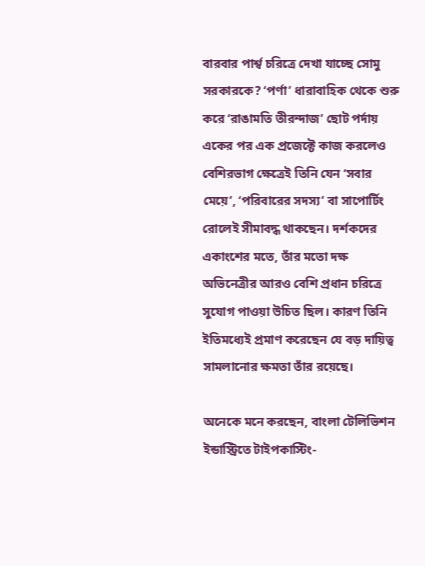বারবার পার্শ্ব চরিত্রে দেখা যাচ্ছে সোমু সরকারকে? ‘পর্ণা’ ধারাবাহিক থেকে শুরু করে ‘রাঙামতি তীরন্দাজ’ ছোট পর্দায় একের পর এক প্রজেক্টে কাজ করলেও বেশিরভাগ ক্ষেত্রেই তিনি যেন ‘সবার মেয়ে’, ‘পরিবারের সদস্য’ বা সাপোর্টিং রোলেই সীমাবদ্ধ থাকছেন। দর্শকদের একাংশের মতে, তাঁর মতো দক্ষ অভিনেত্রীর আরও বেশি প্রধান চরিত্রে সুযোগ পাওয়া উচিত ছিল। কারণ তিনি ইতিমধ্যেই প্রমাণ করেছেন যে বড় দায়িত্ব সামলানোর ক্ষমতা তাঁর রয়েছে।

অনেকে মনে করছেন, বাংলা টেলিভিশন ইন্ডাস্ট্রিতে টাইপকাস্টিং-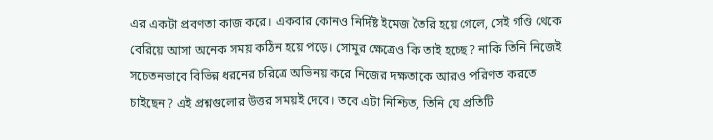এর একটা প্রবণতা কাজ করে। একবার কোনও নির্দিষ্ট ইমেজ তৈরি হয়ে গেলে, সেই গণ্ডি থেকে বেরিয়ে আসা অনেক সময় কঠিন হয়ে পড়ে। সোমুর ক্ষেত্রেও কি তাই হচ্ছে? নাকি তিনি নিজেই সচেতনভাবে বিভিন্ন ধরনের চরিত্রে অভিনয় করে নিজের দক্ষতাকে আরও পরিণত করতে চাইছেন? এই প্রশ্নগুলোর উত্তর সময়ই দেবে। তবে এটা নিশ্চিত, তিনি যে প্রতিটি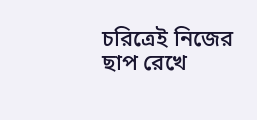চরিত্রেই নিজের ছাপ রেখে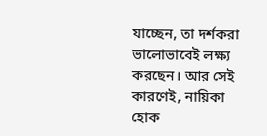যাচ্ছেন, তা দর্শকরা ভালোভাবেই লক্ষ্য করছেন। আর সেই কারণেই, নায়িকা হোক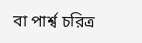বা পার্শ্ব চরিত্র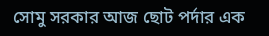সোমু সরকার আজ ছোট পর্দার এক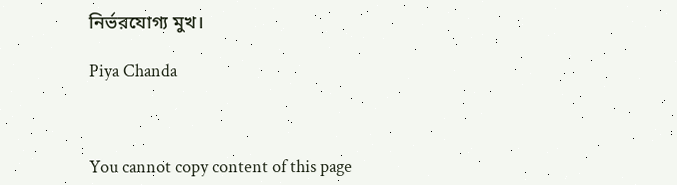নির্ভরযোগ্য মুখ।

Piya Chanda



You cannot copy content of this page